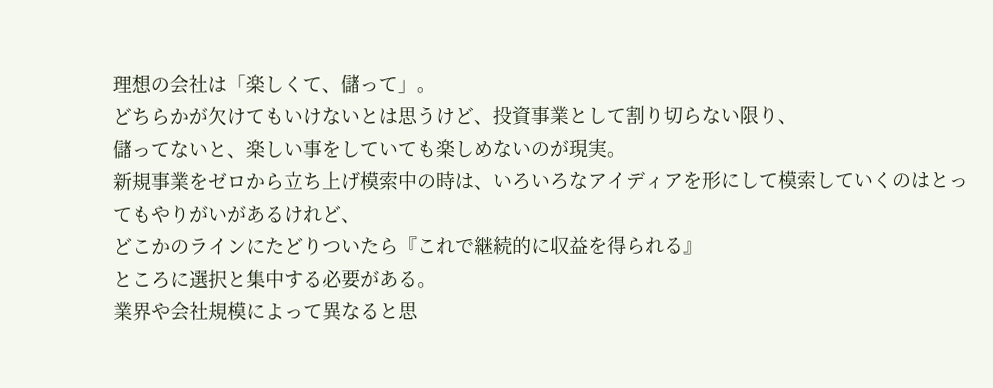理想の会社は「楽しくて、儲って」。
どちらかが欠けてもいけないとは思うけど、投資事業として割り切らない限り、
儲ってないと、楽しい事をしていても楽しめないのが現実。
新規事業をゼロから立ち上げ模索中の時は、いろいろなアイディアを形にして模索していくのはとってもやりがいがあるけれど、
どこかのラインにたどりついたら『これで継続的に収益を得られる』
ところに選択と集中する必要がある。
業界や会社規模によって異なると思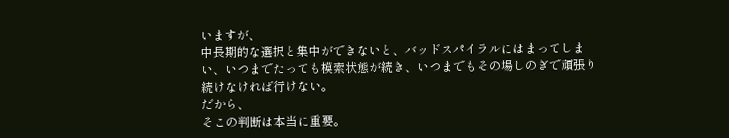いますが、
中長期的な選択と集中ができないと、バッドスパイラルにはまってしまい、いつまでたっても模索状態が続き、いつまでもその場しのぎで頑張り続けなければ行けない。
だから、
そこの判断は本当に重要。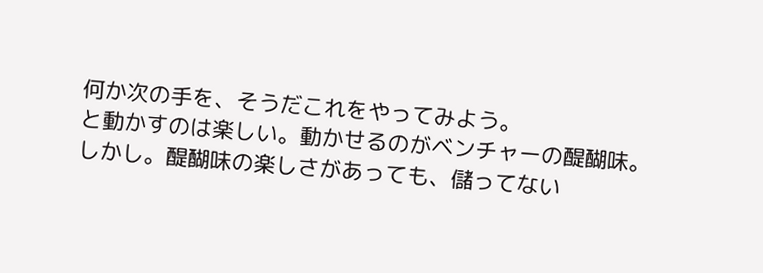何か次の手を、そうだこれをやってみよう。
と動かすのは楽しい。動かせるのがベンチャーの醍醐味。
しかし。醍醐味の楽しさがあっても、儲ってない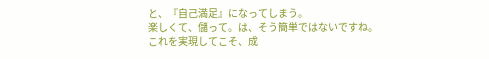と、『自己満足』になってしまう。
楽しくて、儲って。は、そう簡単ではないですね。
これを実現してこそ、成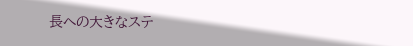長への大きなステ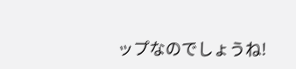ップなのでしょうね!